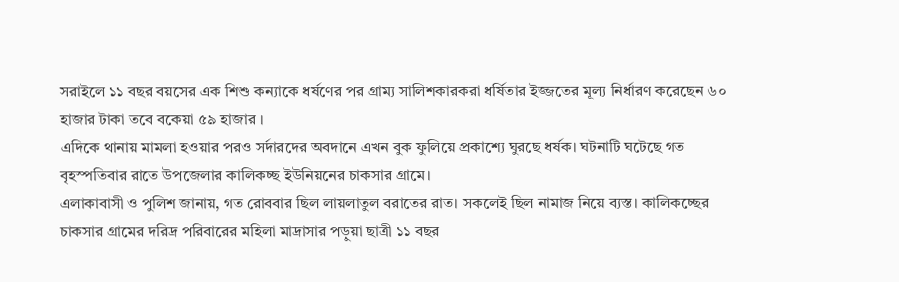সরাইলে ১১ বছর বয়সের এক শিশু কন্যাকে ধর্ষণের পর গ্রাম্য সালিশকারকরা ধর্ষিতার ইজ্জতের মূল্য নির্ধারণ করেছেন ৬০ হাজার টাকা তবে বকেয়া ৫৯ হাজার ।
এদিকে থানায় মামলা হওয়ার পরও সর্দারদের অবদানে এখন বুক ফুলিয়ে প্রকাশ্যে ঘুরছে ধর্ষক। ঘটনাটি ঘটেছে গত বৃহস্পতিবার রাতে উপজেলার কালিকচ্ছ ইউনিয়নের চাকসার গ্রামে।
এলাকাবাসী ও পুলিশ জানায়, গত রোববার ছিল লায়লাতুল বরাতের রাত। সকলেই ছিল নামাজ নিয়ে ব্যস্ত। কালিকচ্ছের চাকসার গ্রামের দরিদ্র পরিবারের মহিলা মাদ্রাসার পড়ুয়া ছাত্রী ১১ বছর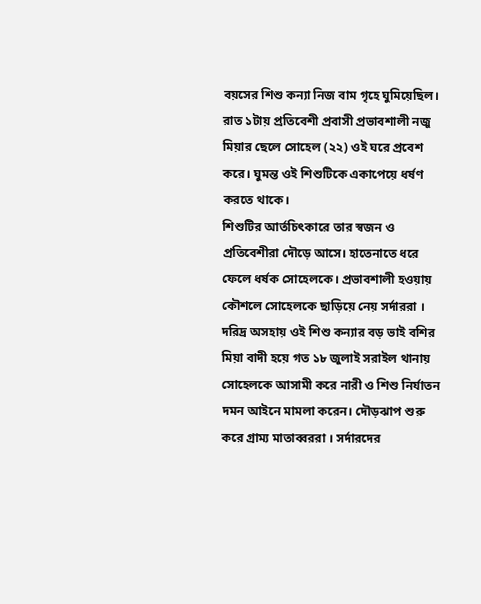বয়সের শিশু কন্যা নিজ বাম গৃহে ঘুমিয়েছিল। রাত ১টায় প্রতিবেশী প্রবাসী প্রভাবশালী নজু মিয়ার ছেলে সোহেল (২২) ওই ঘরে প্রবেশ করে। ঘুমন্ত ওই শিশুটিকে একাপেয়ে ধর্ষণ করতে থাকে।
শিশুটির আর্তচিৎকারে তার স্বজন ও প্রতিবেশীরা দৌড়ে আসে। হাতেনাতে ধরে ফেলে ধর্ষক সোহেলকে। প্রভাবশালী হওয়ায় কৌশলে সোহেলকে ছাড়িয়ে নেয় সর্দাররা । দরিদ্র অসহায় ওই শিশু কন্যার বড় ভাই বশির মিয়া বাদী হয়ে গত ১৮ জুলাই সরাইল থানায় সোহেলকে আসামী করে নারী ও শিশু নির্যাতন দমন আইনে মামলা করেন। দৌড়ঝাপ শুরু করে গ্রাম্য মাতাব্বররা । সর্দারদের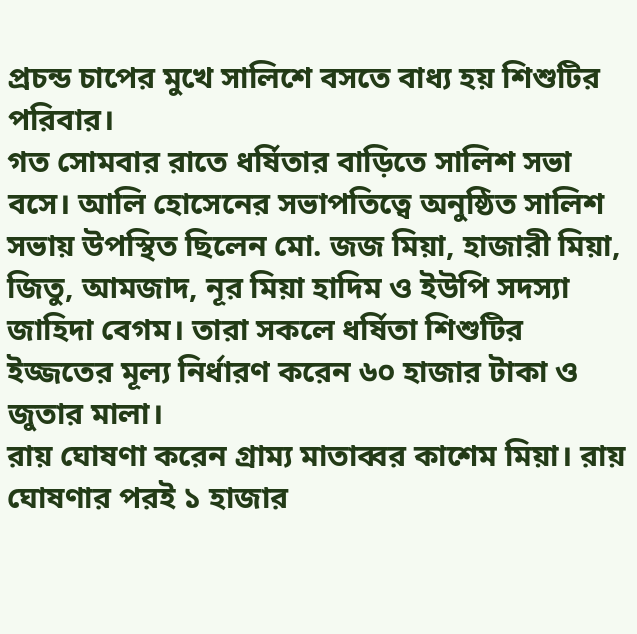প্রচন্ড চাপের মুখে সালিশে বসতে বাধ্য হয় শিশুটির পরিবার।
গত সোমবার রাতে ধর্ষিতার বাড়িতে সালিশ সভা বসে। আলি হোসেনের সভাপতিত্বে অনুষ্ঠিত সালিশ সভায় উপস্থিত ছিলেন মো. জজ মিয়া, হাজারী মিয়া, জিতু, আমজাদ, নূর মিয়া হাদিম ও ইউপি সদস্যা জাহিদা বেগম। তারা সকলে ধর্ষিতা শিশুটির ইজ্জতের মূল্য নির্ধারণ করেন ৬০ হাজার টাকা ও জুতার মালা।
রায় ঘোষণা করেন গ্রাম্য মাতাব্বর কাশেম মিয়া। রায় ঘোষণার পরই ১ হাজার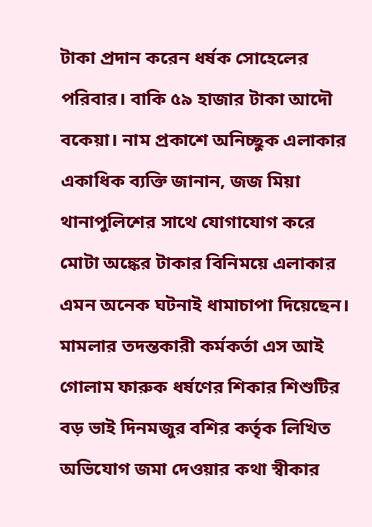টাকা প্রদান করেন ধর্ষক সোহেলের পরিবার। বাকি ৫৯ হাজার টাকা আদৌ বকেয়া। নাম প্রকাশে অনিচ্ছুক এলাকার একাধিক ব্যক্তি জানান, জজ মিয়া থানাপুলিশের সাথে যোগাযোগ করে মোটা অঙ্কের টাকার বিনিময়ে এলাকার এমন অনেক ঘটনাই ধামাচাপা দিয়েছেন।
মামলার তদন্তকারী কর্মকর্তা এস আই গোলাম ফারুক ধর্ষণের শিকার শিশুটির বড় ভাই দিনমজুর বশির কর্তৃক লিখিত অভিযোগ জমা দেওয়ার কথা স্বীকার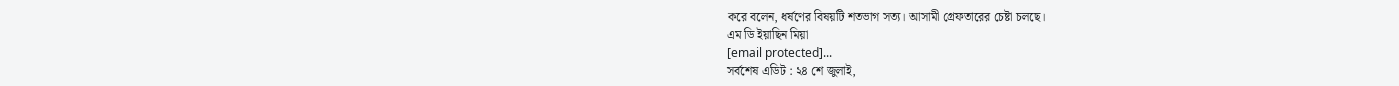করে বলেন, ধর্ষণের বিষয়টি শতভাগ সত্য। আসামী গ্রেফতারের চেষ্টা চলছে।
এম ডি ইয়াছিন মিয়া
[email protected]...
সর্বশেষ এডিট : ২৪ শে জুলাই,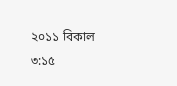২০১১ বিকাল ৩:১৫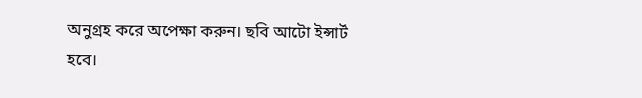অনুগ্রহ করে অপেক্ষা করুন। ছবি আটো ইন্সার্ট হবে।